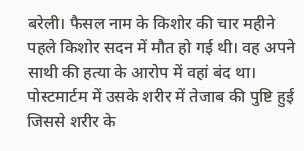बरेली। फैसल नाम के किशोर की चार महीने पहले किशोर सदन में मौत हो गई थी। वह अपने साथी की हत्या के आरोप में वहां बंद था। पोस्टमार्टम में उसके शरीर में तेजाब की पुष्टि हुई जिससे शरीर के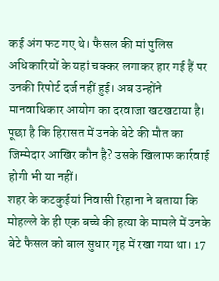कई अंग फट गए थे। फैसल की मां पुलिस अधिकारियों के यहां चक्कर लगाकर हार गई हैं पर उनकी रिपोर्ट दर्ज नहीं हुई। अब उन्होंने मानवाधिकार आयोग का दरवाजा खटखटाया है। पूछा है कि हिरासत में उनके बेटे की मौत का जिम्मेदार आखिर कौन है? उसके खिलाफ कार्रवाई होगी भी या नहीं।
शहर के कटकुईयां निवासी रिहाना ने बताया कि मोहल्ले के ही एक बच्चे की हत्या के मामले में उनके बेटे फैसल को बाल सुधार गृह में रखा गया था। 17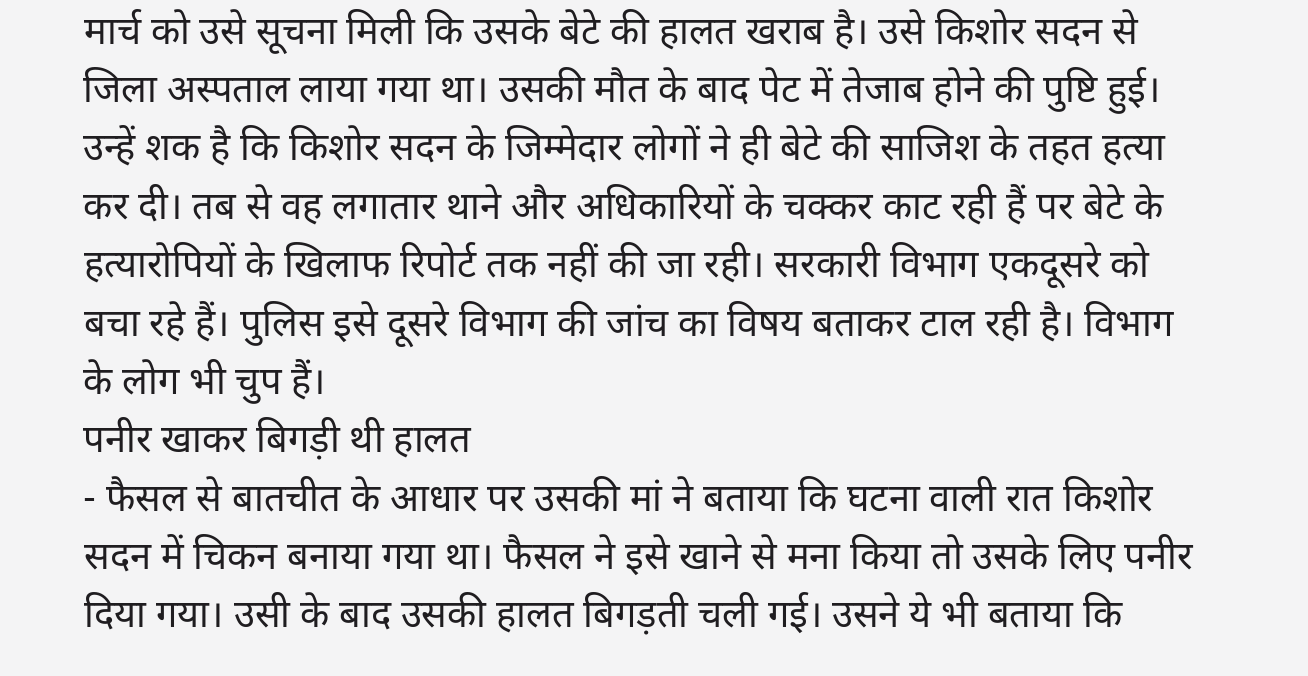मार्च को उसे सूचना मिली कि उसके बेटे की हालत खराब है। उसे किशोर सदन से जिला अस्पताल लाया गया था। उसकी मौत के बाद पेट में तेजाब होने की पुष्टि हुई। उन्हें शक है कि किशोर सदन के जिम्मेदार लोगों ने ही बेटे की साजिश के तहत हत्या कर दी। तब से वह लगातार थाने और अधिकारियों के चक्कर काट रही हैं पर बेटे के हत्यारोपियों के खिलाफ रिपोर्ट तक नहीं की जा रही। सरकारी विभाग एकदूसरे को बचा रहे हैं। पुलिस इसे दूसरे विभाग की जांच का विषय बताकर टाल रही है। विभाग के लोग भी चुप हैं।
पनीर खाकर बिगड़ी थी हालत
- फैसल से बातचीत के आधार पर उसकी मां ने बताया कि घटना वाली रात किशोर सदन में चिकन बनाया गया था। फैसल ने इसे खाने से मना किया तो उसके लिए पनीर दिया गया। उसी के बाद उसकी हालत बिगड़ती चली गई। उसने ये भी बताया कि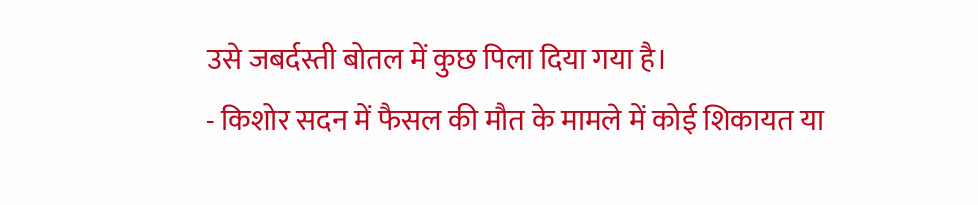उसे जबर्दस्ती बोतल में कुछ पिला दिया गया है।
- किशोर सदन में फैसल की मौत के मामले में कोई शिकायत या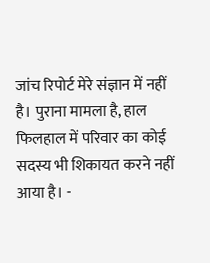जांच रिपोर्ट मेरे संज्ञान में नहीं है। पुराना मामला है, हाल फिलहाल में परिवार का कोई सदस्य भी शिकायत करने नहीं आया है। -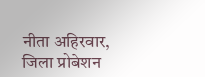नीता अहिरवार, जिला प्रोबेशन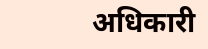अधिकारी